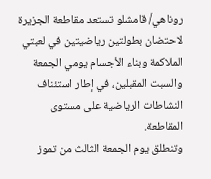روناهي/ قامشلو تستعد مقاطعة الجزيرة لاحتضان بطولتين رياضيتين في لعبتي الملاكمة وبناء الأجسام يومي الجمعة والسبت المقبلين، في إطار استئناف النشاطات الرياضية على مستوى المقاطعة.
وتنطلق يوم الجمعة الثالث من تموز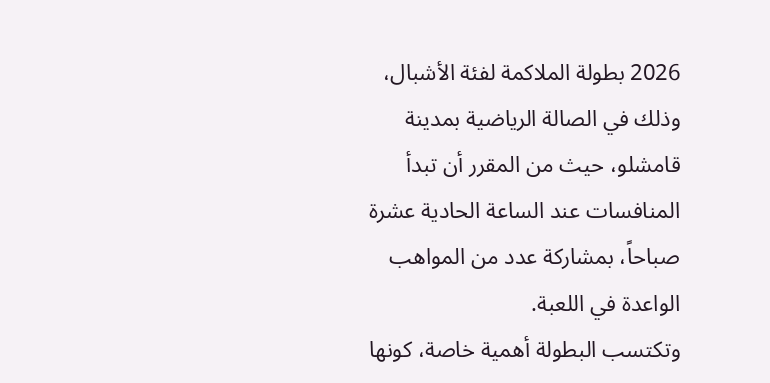2026 بطولة الملاكمة لفئة الأشبال، وذلك في الصالة الرياضية بمدينة قامشلو، حيث من المقرر أن تبدأ المنافسات عند الساعة الحادية عشرة صباحاً، بمشاركة عدد من المواهب الواعدة في اللعبة.
وتكتسب البطولة أهمية خاصة، كونها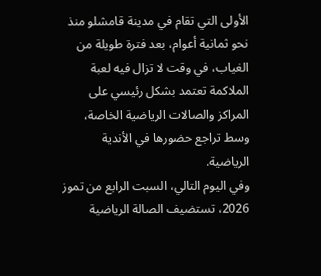الأولى التي تقام في مدينة قامشلو منذ نحو ثمانية أعوام، بعد فترة طويلة من الغياب، في وقت لا تزال فيه لعبة الملاكمة تعتمد بشكل رئيسي على المراكز والصالات الرياضية الخاصة، وسط تراجع حضورها في الأندية الرياضية.
وفي اليوم التالي، السبت الرابع من تموز 2026، تستضيف الصالة الرياضية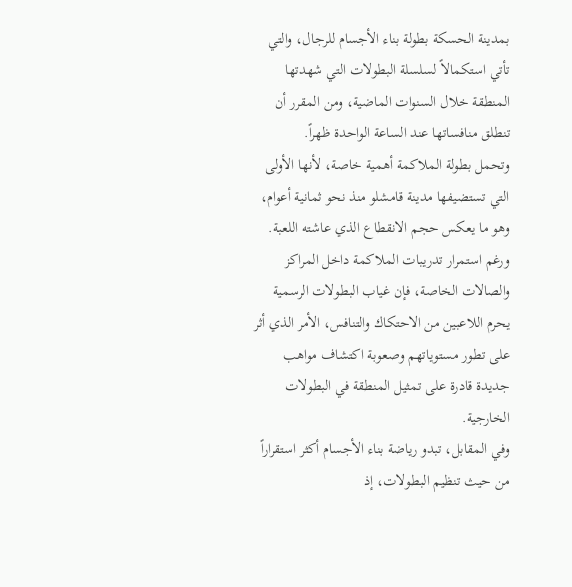بمدينة الحسكة بطولة بناء الأجسام للرجال، والتي تأتي استكمالاً لسلسلة البطولات التي شهدتها المنطقة خلال السنوات الماضية، ومن المقرر أن تنطلق منافساتها عند الساعة الواحدة ظهراً.
وتحمل بطولة الملاكمة أهمية خاصة، لأنها الأولى التي تستضيفها مدينة قامشلو منذ نحو ثمانية أعوام، وهو ما يعكس حجم الانقطاع الذي عاشته اللعبة. ورغم استمرار تدريبات الملاكمة داخل المراكز والصالات الخاصة، فإن غياب البطولات الرسمية يحرم اللاعبين من الاحتكاك والتنافس، الأمر الذي أثر على تطور مستوياتهم وصعوبة اكتشاف مواهب جديدة قادرة على تمثيل المنطقة في البطولات الخارجية.
وفي المقابل، تبدو رياضة بناء الأجسام أكثر استقراراً من حيث تنظيم البطولات، إذ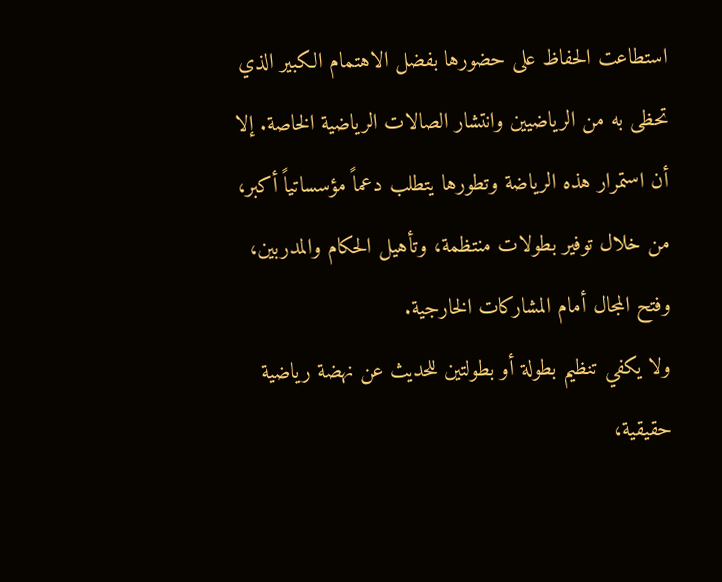استطاعت الحفاظ على حضورها بفضل الاهتمام الكبير الذي تحظى به من الرياضيين وانتشار الصالات الرياضية الخاصة. إلا أن استمرار هذه الرياضة وتطورها يتطلب دعماً مؤسساتياً أكبر، من خلال توفير بطولات منتظمة، وتأهيل الحكام والمدربين، وفتح المجال أمام المشاركات الخارجية.
ولا يكفي تنظيم بطولة أو بطولتين للحديث عن نهضة رياضية حقيقية،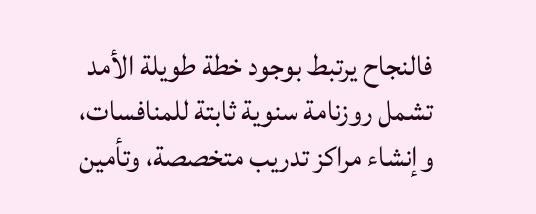فالنجاح يرتبط بوجود خطة طويلة الأمد تشمل روزنامة سنوية ثابتة للمنافسات، وإنشاء مراكز تدريب متخصصة، وتأمين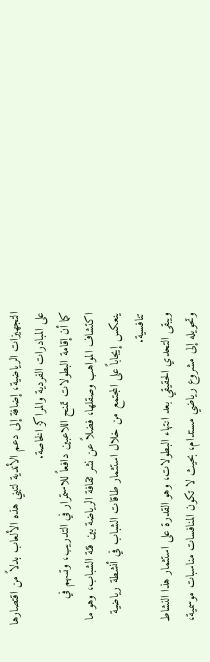التجهيزات الرياضية، إضافة إلى دعم الأندية لتبني هذه الألعاب بدلاً من اقتصارها على المبادرات الفردية والمراكز الخاصة.
كما أن إقامة البطولات تمنح اللاعبين دافعاً للاستمرار في التدريب، وتسهم في اكتشاف المواهب وصقلها، فضلاً عن نشر ثقافة الرياضة بين فئة الشباب، وهو ما ينعكس إيجاباً على المجتمع من خلال استثمار طاقات الشباب في أنشطة رياضية تنافسية.
ويبقى التحدي الحقيقي بعد انتهاء البطولات، وهو القدرة على استثمار هذا النشاط وتحويله إلى مشروع رياضي مستدام، بحيث لا تكون المنافسات مناسبات موسمية،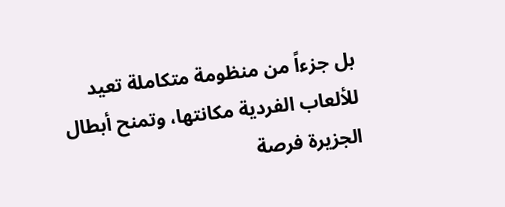بل جزءاً من منظومة متكاملة تعيد للألعاب الفردية مكانتها، وتمنح أبطال الجزيرة فرصة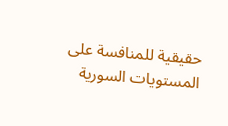حقيقية للمنافسة على المستويات السورية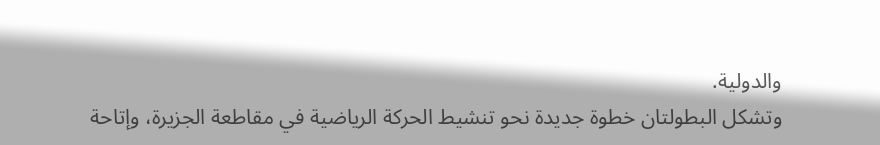والدولية.
وتشكل البطولتان خطوة جديدة نحو تنشيط الحركة الرياضية في مقاطعة الجزيرة، وإتاحة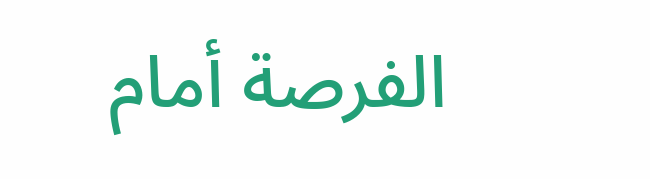الفرصة أمام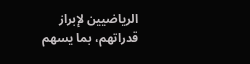الرياضيين لإبراز قدراتهم، بما يسهم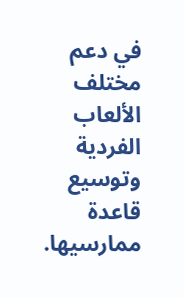في دعم مختلف الألعاب الفردية وتوسيع قاعدة ممارسيها.